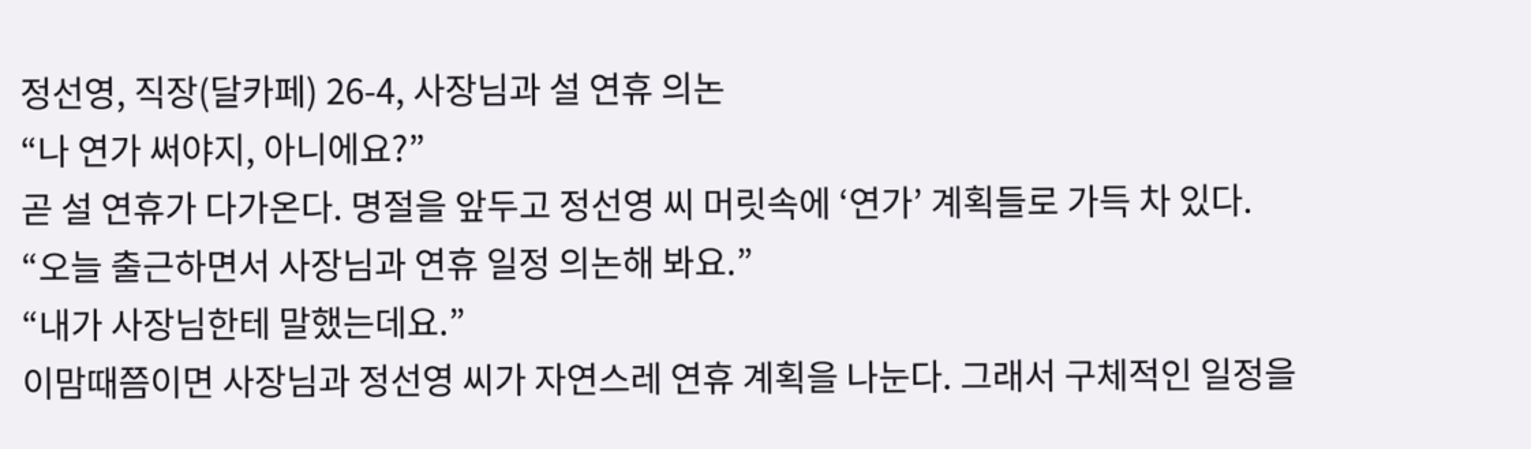정선영, 직장(달카페) 26-4, 사장님과 설 연휴 의논
“나 연가 써야지, 아니에요?”
곧 설 연휴가 다가온다. 명절을 앞두고 정선영 씨 머릿속에 ‘연가’ 계획들로 가득 차 있다.
“오늘 출근하면서 사장님과 연휴 일정 의논해 봐요.”
“내가 사장님한테 말했는데요.”
이맘때쯤이면 사장님과 정선영 씨가 자연스레 연휴 계획을 나눈다. 그래서 구체적인 일정을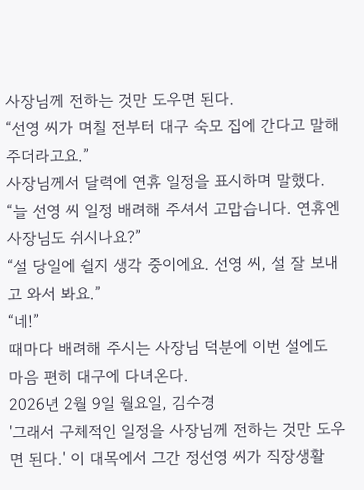사장님께 전하는 것만 도우면 된다.
“선영 씨가 며칠 전부터 대구 숙모 집에 간다고 말해 주더라고요.”
사장님께서 달력에 연휴 일정을 표시하며 말했다.
“늘 선영 씨 일정 배려해 주셔서 고맙습니다. 연휴엔 사장님도 쉬시나요?”
“설 당일에 쉴지 생각 중이에요. 선영 씨, 설 잘 보내고 와서 봐요.”
“네!”
때마다 배려해 주시는 사장님 덕분에 이번 설에도 마음 편히 대구에 다녀온다.
2026년 2월 9일 월요일, 김수경
'그래서 구체적인 일정을 사장님께 전하는 것만 도우면 된다.' 이 대목에서 그간 정선영 씨가 직장생활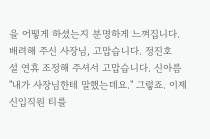을 어떻게 하셨는지 분명하게 느껴집니다. 배려해 주신 사장님, 고맙습니다. 정진호
설 연휴 조정해 주셔서 고맙습니다. 신아름
"내가 사장님한테 말했는데요." 그렇죠. 이제 신입직원 티를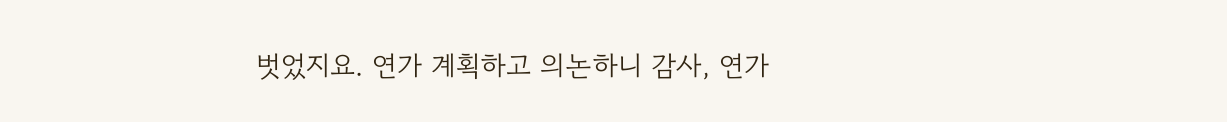벗었지요. 연가 계획하고 의논하니 감사, 연가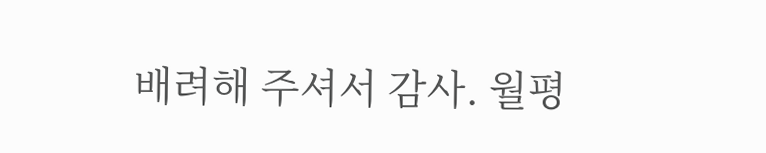배려해 주셔서 감사. 월평